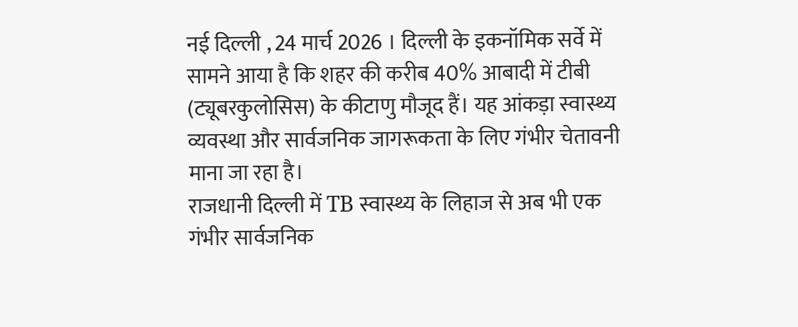नई दिल्ली , 24 मार्च 2026 । दिल्ली के इकनॉमिक सर्वे में सामने आया है कि शहर की करीब 40% आबादी में टीबी (ट्यूबरकुलोसिस) के कीटाणु मौजूद हैं। यह आंकड़ा स्वास्थ्य व्यवस्था और सार्वजनिक जागरूकता के लिए गंभीर चेतावनी माना जा रहा है।
राजधानी दिल्ली में TB स्वास्थ्य के लिहाज से अब भी एक गंभीर सार्वजनिक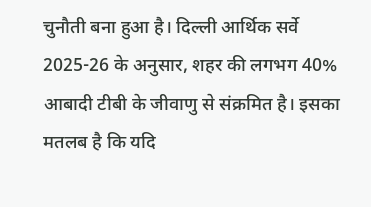चुनौती बना हुआ है। दिल्ली आर्थिक सर्वे 2025-26 के अनुसार, शहर की लगभग 40% आबादी टीबी के जीवाणु से संक्रमित है। इसका मतलब है कि यदि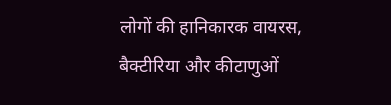लोगों की हानिकारक वायरस, बैक्टीरिया और कीटाणुओं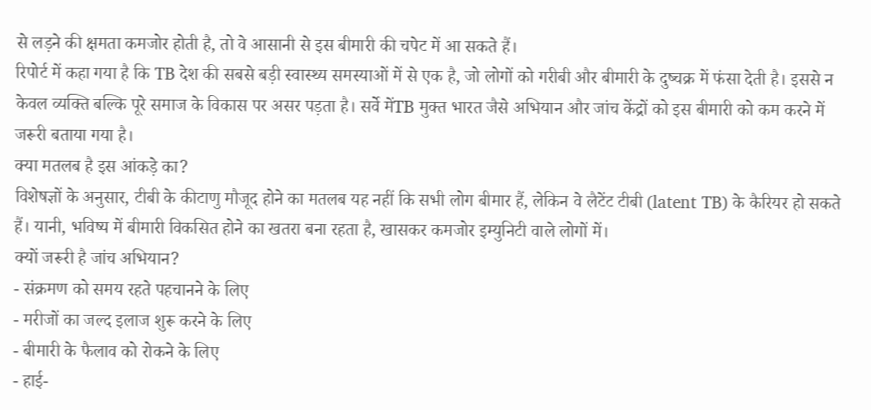से लड़ने की क्षमता कमजोर होती है, तो वे आसानी से इस बीमारी की चपेट में आ सकते हैं।
रिपोर्ट में कहा गया है कि TB देश की सबसे बड़ी स्वास्थ्य समस्याओं में से एक है, जो लोगों को गरीबी और बीमारी के दुष्चक्र में फंसा देती है। इससे न केवल व्यक्ति बल्कि पूरे समाज के विकास पर असर पड़ता है। सर्वे मेंTB मुक्त भारत जैसे अभियान और जांच केंद्रों को इस बीमारी को कम करने में जरूरी बताया गया है।
क्या मतलब है इस आंकड़े का?
विशेषज्ञों के अनुसार, टीबी के कीटाणु मौजूद होने का मतलब यह नहीं कि सभी लोग बीमार हैं, लेकिन वे लैटेंट टीबी (latent TB) के कैरियर हो सकते हैं। यानी, भविष्य में बीमारी विकसित होने का खतरा बना रहता है, खासकर कमजोर इम्युनिटी वाले लोगों में।
क्यों जरूरी है जांच अभियान?
- संक्रमण को समय रहते पहचानने के लिए
- मरीजों का जल्द इलाज शुरू करने के लिए
- बीमारी के फैलाव को रोकने के लिए
- हाई-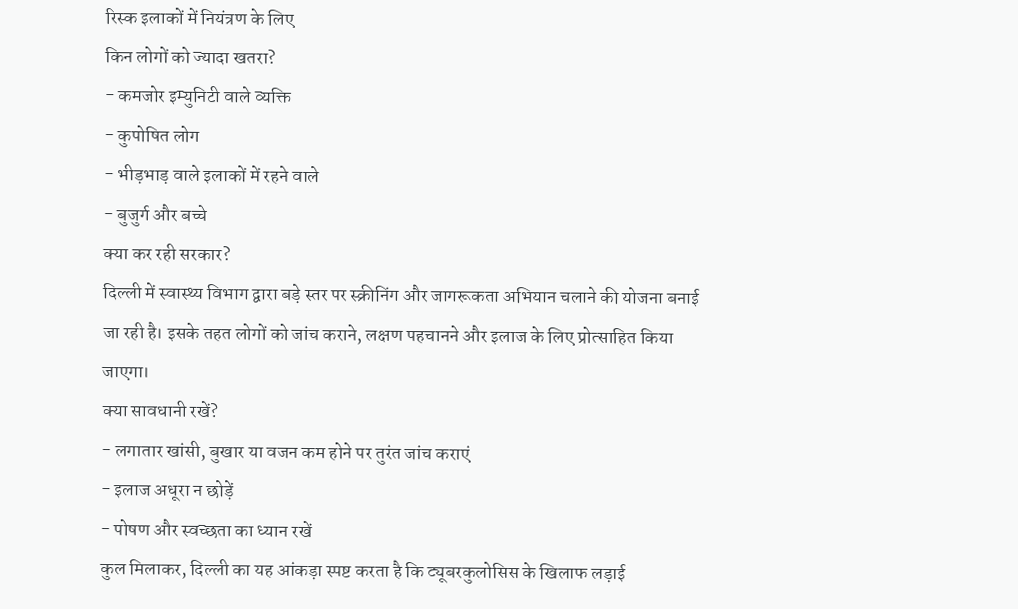रिस्क इलाकों में नियंत्रण के लिए
किन लोगों को ज्यादा खतरा?
- कमजोर इम्युनिटी वाले व्यक्ति
- कुपोषित लोग
- भीड़भाड़ वाले इलाकों में रहने वाले
- बुजुर्ग और बच्चे
क्या कर रही सरकार?
दिल्ली में स्वास्थ्य विभाग द्वारा बड़े स्तर पर स्क्रीनिंग और जागरूकता अभियान चलाने की योजना बनाई जा रही है। इसके तहत लोगों को जांच कराने, लक्षण पहचानने और इलाज के लिए प्रोत्साहित किया जाएगा।
क्या सावधानी रखें?
- लगातार खांसी, बुखार या वजन कम होने पर तुरंत जांच कराएं
- इलाज अधूरा न छोड़ें
- पोषण और स्वच्छता का ध्यान रखें
कुल मिलाकर, दिल्ली का यह आंकड़ा स्पष्ट करता है कि ट्यूबरकुलोसिस के खिलाफ लड़ाई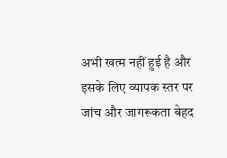अभी खत्म नहीं हुई है और इसके लिए व्यापक स्तर पर जांच और जागरूकता बेहद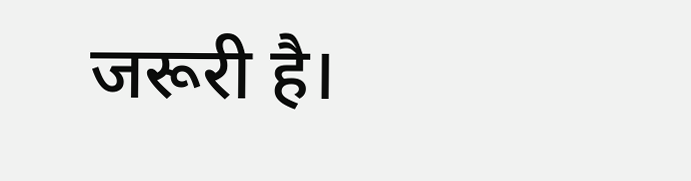जरूरी है।